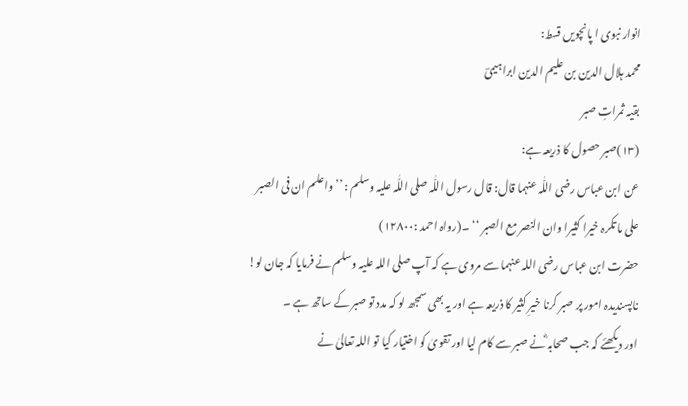انوار نبوی ا پانچویں قسط:
محمد ہلال الدین بن علیم الدین ابراہیمیؔ
بقیہ ثمراتِ صبر
(۱۳)صبر حصول کا ذریعہ ہے:
عن ابن عباس رضی اللّٰہ عنہما قال: قال رسول اللّٰہ صلی اللّٰہ علیہ وسلم : ’’واعلم ان فی الصبر علی ما تکرہ خیرا کثیرا وان النصر مع الصبر ‘‘ ۔(رواہ احمد :۱۲۸۰۰)
حضرت ابن عباس رضی اللہ عنہما سے مروی ہے کہ آپ صلی اللہ علیہ وسلم نے فرمایا کہ جان لو! ناپسندیدہ امور پر صبر کرنا خیرِ کثیر کا ذریعہ ہے اور یہ بھی سمجھ لو کہ مدد تو صبر کے ساتھ ہے ۔
اور دیکھئے کہ جب صحابہ ؓنے صبر سے کام لیا اور تقویٰ کو اختیار کیا تو اللہ تعالیٰ نے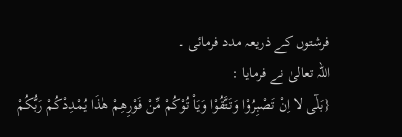فرشتوں کے ذریعہ مدد فرمائی ۔
اللہ تعالیٰ نے فرمایا :
{بَلٰٓی لا اِنْ تَصْبِرُوْا وَتَتَّقُوْا وَیَاْ تُوْکُمْ مِّنْ فَوْرِھِمْ ھٰذَا یُمْدِدْکُمْ رَبُّکُمْ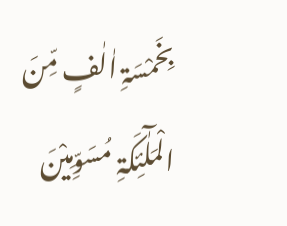بِخَمْسَۃِ اٰلٰفٍ مِّنَ الْمَلٰٓئِکَۃِ مُسَوِّمِیْنَ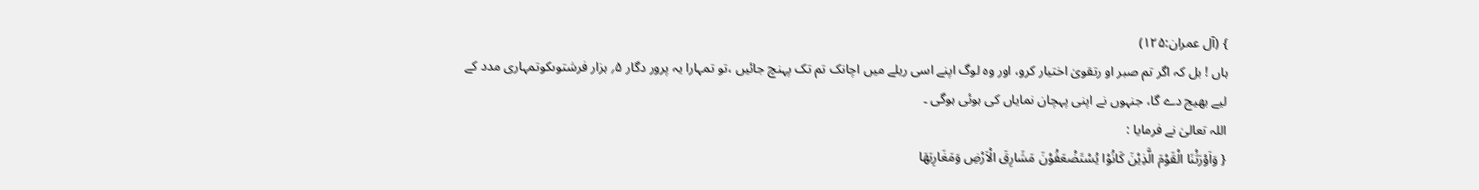} (آل عمران:۱۲۵)
ہاں ! بل کہ اگر تم صبر او رتقویٰ اختیار کرو، اور وہ لوگ اپنے اسی ریلے میں اچانک تم تک پہنچ جائیں ،تو تمہارا یہ پرور دگار ۵؍ ہزار فرشتوںکوتمہاری مدد کے لیے بھیج دے گا، جنہوں نے اپنی پہچان نمایاں کی ہوئی ہوگی ۔
اللہ تعالیٰ نے فرمایا :
{ وَاَوْرَثْنَا الْقَوْمَ الَّذِیْنَ کَانُوْا یُسْتَضْعَفُوْنَ مَشَارِقَ الْاَرْضِ وَمَغَارِبَھَا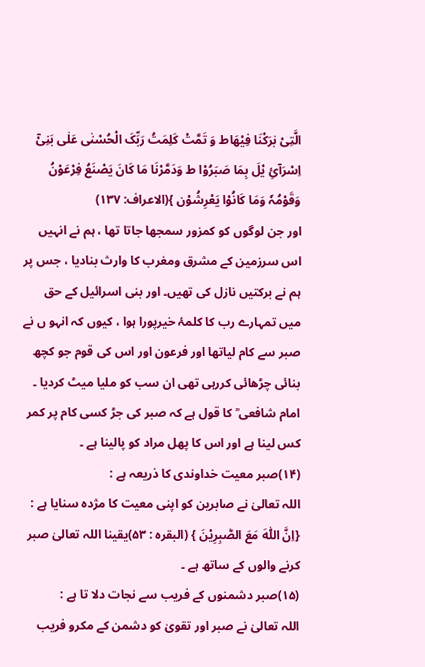الَّتِیْ بٰرَکْنَا فِیْھَاط وَ تَمَّتْ کَلِمَتُ رَبِّکَ الْحُسْنٰی عَلٰی بَنِیْٓ اِسْرَآئِ یْلَ بِمَا صَبَرُوْا ط وَدَمَّرْنَا مَا کَانَ یَصْنَعُ فِرْعَوْنُ وَقَوْمُہٗ وَمَا کَانُوْا یَعْرِشُوْن }(الاعراف: ۱۳۷)
اور جن لوگوں کو کمزور سمجھا جاتا تھا ، ہم نے انہیں اس سرزمین کے مشرق ومغرب کا وارث بنادیا ، جس پر ہم نے برکتیں نازل کی تھیں۔ اور بنی اسرائیل کے حق میں تمہارے رب کا کلمۂ خیرپورا ہوا ، کیوں کہ انہو ں نے صبر سے کام لیاتھا اور فرعون اور اس کی قوم جو کچھ بنائی چڑھائی کررہی تھی ان سب کو ملیا میٹ کردیا ۔
امام شافعی ؒ کا قول ہے کہ صبر کی جڑ کسی کام پر کمر کس لینا ہے اور اس کا پھل مراد کو پالینا ہے ۔
(۱۴)صبر معیت خداوندی کا ذریعہ ہے :
اللہ تعالیٰ نے صابرین کو اپنی معیت کا مژدہ سنایا ہے :
{اِنَّ اللّٰہَ مَعَ الصّٰبِرِیْنَ } (البقرہ : ۵۳)یقینا اللہ تعالیٰ صبر کرنے والوں کے ساتھ ہے ۔
(۱۵)صبر دشمنوں کے فریب سے نجات دلا تا ہے :
اللہ تعالیٰ نے صبر اور تقویٰ کو دشمن کے مکرو فریب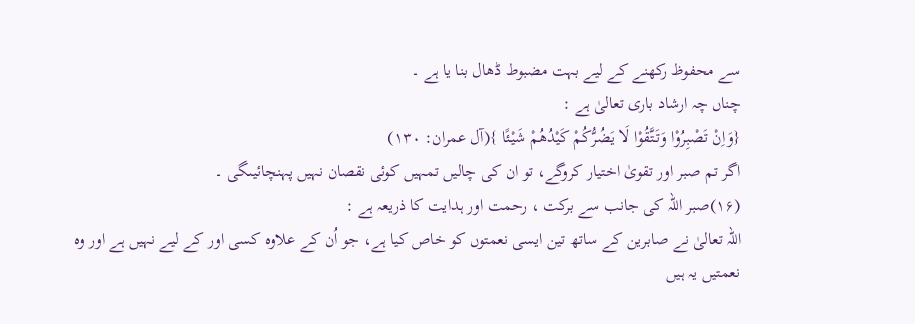سے محفوظ رکھنے کے لیے بہت مضبوط ڈھال بنا یا ہے ۔
چناں چہ ارشاد باری تعالیٰ ہے :
{وَاِنْ تَصْبِرُوْا وَتَتَّقُوْا لَا یَضُرُّکُمْ کَیْدُھُمْ شَیْئًا }(آل عمران: ۱۳۰)
اگر تم صبر اور تقویٰ اختیار کروگے، تو ان کی چالیں تمہیں کوئی نقصان نہیں پہنچائیںگی ۔
(۱۶)صبر اللہ کی جانب سے برکت ، رحمت اور ہدایت کا ذریعہ ہے :
اللہ تعالیٰ نے صابرین کے ساتھ تین ایسی نعمتوں کو خاص کیا ہے، جو اُن کے علاوہ کسی اور کے لیے نہیں ہے اور وہ نعمتیں یہ ہیں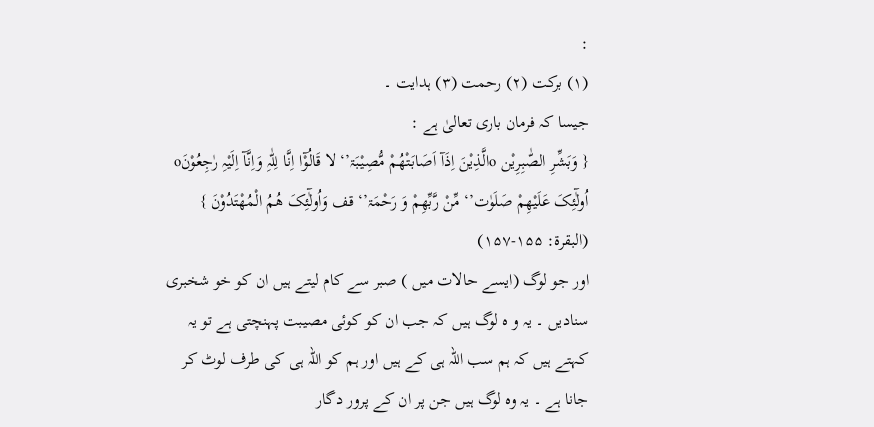:
(۱) برکت (۲) رحمت (۳) ہدایت ۔
جیسا کہ فرمان باری تعالیٰ ہے :
{ وَبَشِّرِ الصّٰبِرِیْن oالَّذِیْنَ اِذَآ اَصَابَتْھُمْ مُّصِیْبَۃ’‘ لا قَالُوْٓا اِنَّا لِلّٰہِ وَاِنَّآ اِلَیْہِ رٰجِعُوْنَo اُولٰٓئِکَ عَلَیْھِمْ صَلَوٰت’‘ مِّنْ رَّبِّھِمْ وَ رَحْمَۃ’‘ قف وَاُولٰٓئِکَ ھُمُ الْمُھْتَدُوْنَ }
(البقرۃ: ۱۵۵-۱۵۷)
اور جو لوگ (ایسے حالات میں ) صبر سے کام لیتے ہیں ان کو خو شخبری سنادیں ۔ یہ و ہ لوگ ہیں کہ جب ان کو کوئی مصیبت پہنچتی ہے تو یہ کہتے ہیں کہ ہم سب اللہ ہی کے ہیں اور ہم کو اللہ ہی کی طرف لوٹ کر جانا ہے ۔ یہ وہ لوگ ہیں جن پر ان کے پرور دگار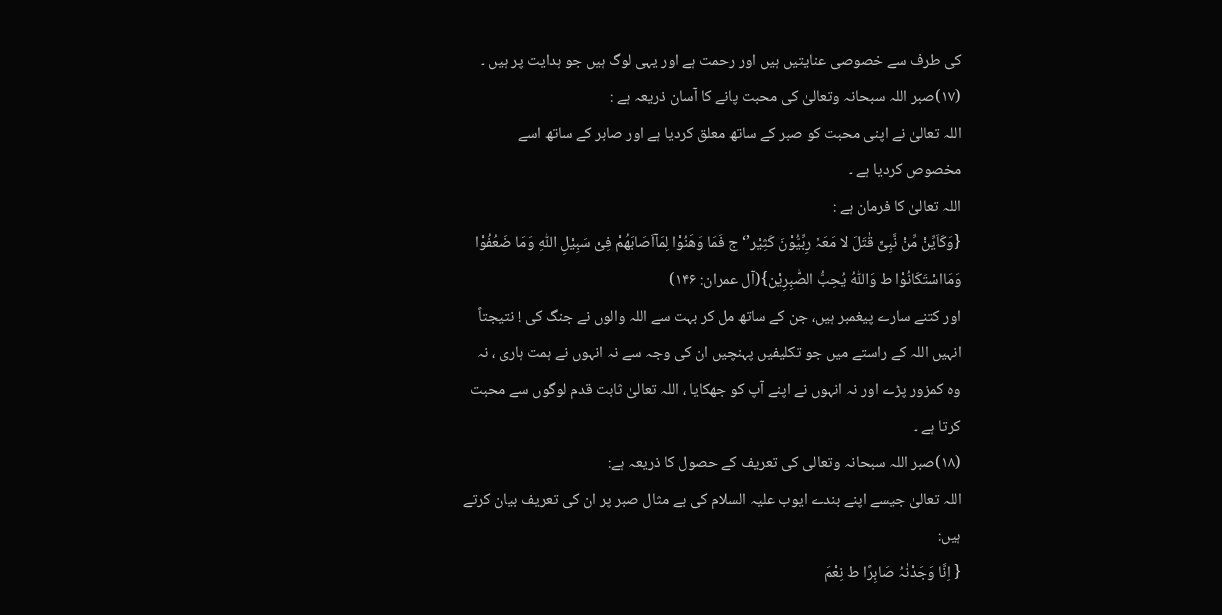کی طرف سے خصوصی عنایتیں ہیں اور رحمت ہے اور یہی لوگ ہیں جو ہدایت پر ہیں ۔
(۱۷)صبر اللہ سبحانہ وتعالیٰ کی محبت پانے کا آسان ذریعہ ہے :
اللہ تعالیٰ نے اپنی محبت کو صبر کے ساتھ معلق کردیا ہے اور صابر کے ساتھ اسے مخصوص کردیا ہے ۔
اللہ تعالیٰ کا فرمان ہے :
{وَکَاَیِّنْ مِّنْ نَّبِیٍّ قٰتَلَ لا مَعَہٗ رِبِّیُّوْنَ کَثِیْر’‘ ج فَمَا وَھَنُوْا لِمَآاَصَابَھُمْ فِیْ سَبِیْلِ اللّٰہِ وَمَا ضَعُفُوْا وَمَااسْتَکَانُوْا ط وَاللّٰہُ یُحِبُّ الصّٰبِرِیْن}(آل عمران: ۱۴۶)
اور کتنے سارے پیغمبر ہیں، جن کے ساتھ مل کر بہت سے اللہ والوں نے جنگ کی ! نتیجتاً انہیں اللہ کے راستے میں جو تکلیفیں پہنچیں ان کی وجہ سے نہ انہوں نے ہمت ہاری ، نہ وہ کمزور پڑے اور نہ انہوں نے اپنے آپ کو جھکایا ، اللہ تعالیٰ ثابت قدم لوگوں سے محبت کرتا ہے ۔
(۱۸)صبر اللہ سبحانہ وتعالی کی تعریف کے حصول کا ذریعہ ہے:
اللہ تعالیٰ جیسے اپنے بندے ایوب علیہ السلام کی بے مثال صبر پر ان کی تعریف بیان کرتے ہیں:
{ اِنَّا وَجَدْنٰہُ صَابِرًا ط نِعْمَ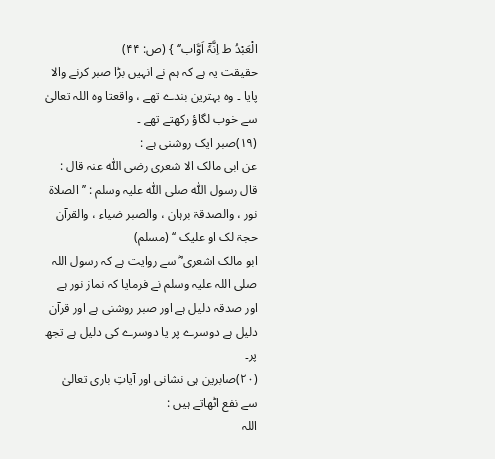الْعَبْدُ ط اِنَّہٗٓ اَوَّاب’‘ } (ص: ۴۴)
حقیقت یہ ہے کہ ہم نے انہیں بڑا صبر کرنے والا پایا ۔ وہ بہترین بندے تھے ، واقعتا وہ اللہ تعالیٰ سے خوب لگاؤ رکھتے تھے ۔
(۱۹)صبر ایک روشنی ہے :
عن ابی مالک الا شعری رضی اللّٰہ عنہ قال : قال رسول اللّٰہ صلی اللّٰہ علیہ وسلم : ’’ الصلاۃ نور ، والصدقۃ برہان ، والصبر ضیاء ، والقرآن حجۃ لک او علیک ‘‘ (مسلم)
ابو مالک اشعری ؓ سے روایت ہے کہ رسول اللہ صلی اللہ علیہ وسلم نے فرمایا کہ نماز نور ہے اور صدقہ دلیل ہے اور صبر روشنی ہے اور قرآن دلیل ہے دوسرے پر یا دوسرے کی دلیل ہے تجھ پر۔
(۲۰)صابرین ہی نشانی اور آیاتِ باری تعالیٰ سے نفع اٹھاتے ہیں :
اللہ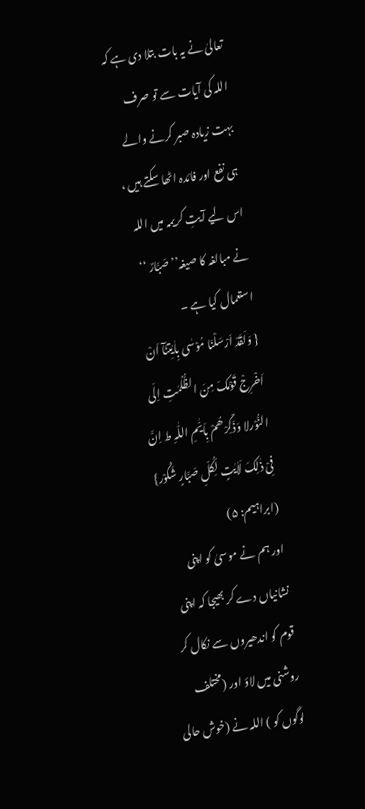تعالیٰ نے یہ بات بتلا دی ہے کہ اللہ کی آیات سے تو صرف بہت زیادہ صبر کرنے والے ہی نفع اور فائدہ اٹھا سکتے ہیں ، اس لیے آیتِ کریمہ میں اللہ نے مبالغہ کا صیغہ’’ صَبَّارٌ ‘‘ استعمال کیا ہے ۔
{ وَلَقَدْ اَرْسَلْنَا مُوْسٰی بِاٰیٰتِنَآ اَنْ اَخْرِجْ قَوْمَکَ مِنَ الظُّلُمٰتِ اِلَی النُّوْرلا وَذَکِّرْھُمْ بِاَیّٰمِ اللّٰہِ ط اِنَّ فِیْ ذٰلِکَ لَاٰیٰتٍ لِّکُلِّ صَبَّارٍ شَکُوْر} (ابراہیم: ۵)
اور ہم نے موسیٰ کو اپنی نشانیاں دے کر بھیجا کہ اپنی قوم کو اندھیروں سے نکال کر روشنی میں لاؤ اور (مختلف لوگوں کو ) اللہ نے (خوش حالی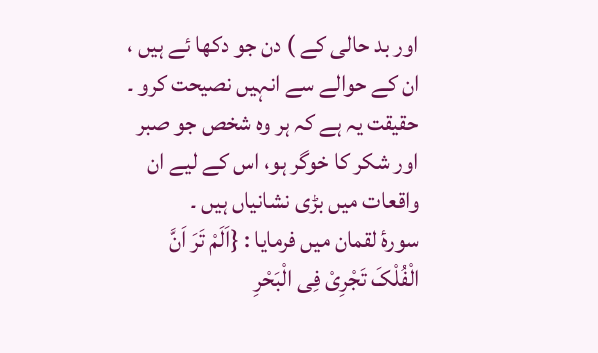اور بد حالی کے ) دن جو دکھا ئے ہیں ، ان کے حوالے سے انہیں نصیحت کرو ۔ حقیقت یہ ہے کہ ہر وہ شخص جو صبر اور شکر کا خوگر ہو، اس کے لیے ان واقعات میں بڑی نشانیاں ہیں ۔
سورۂ لقمان میں فرمایا : {اَلَمْ تَرَ اَنَّ الْفُلْکَ تَجْرِیْ فِی الْبَحْرِ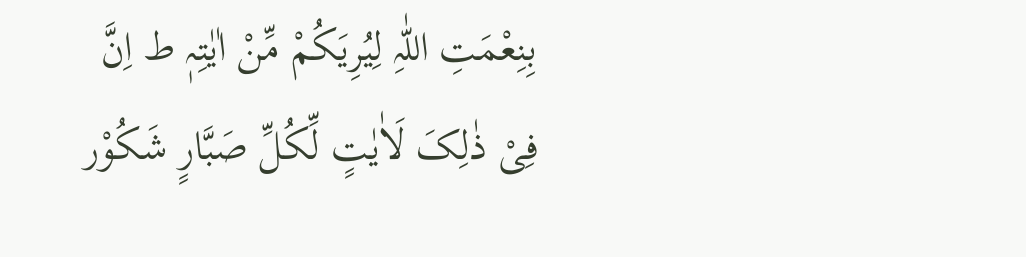بِنِعْمَتِ اللّٰہِ لِیُرِیَکُمْ مِّنْ اٰیٰتِہٖ ط اِنَّ فِیْ ذٰلِکَ لَاٰیٰتٍ لِّکُلِّ صَبَّارٍ شَکُوْر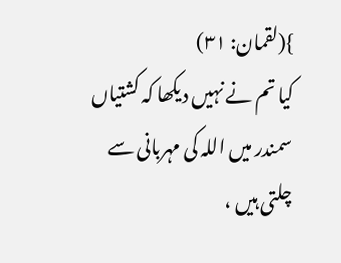}(لقمان: ۳۱)
کیا تم نے نہیں دیکھا کہ کشتیاں سمندر میں اللہ کی مہربانی سے چلتی ہیں ،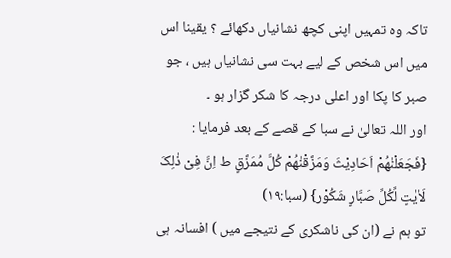تاکہ وہ تمہیں اپنی کچھ نشانیاں دکھائے ؟ یقینا اس میں اس شخص کے لیے بہت سی نشانیاں ہیں ، جو صبر کا پکا اور اعلی درجہ کا شکر گزار ہو ۔
اور اللہ تعالیٰ نے سبا کے قصے کے بعد فرمایا :
{فَجَعَلْنٰھُمْ اَحَادِیْثَ وَمَزَّقْنٰھُمْ کُلَّ مُمَزَّقٍ ط اِنَّ فِیْ ذٰلِکَ لَاٰیٰتٍ لِّکُلِّ صَبَّارٍ شَکُوْر} (سبا:۱۹)
تو ہم نے (ان کی ناشکری کے نتیجے میں ) افسانہ ہی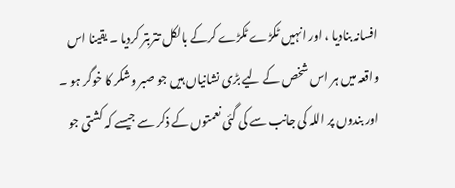افسانہ بنادیا ، اور انہیں ٹکڑے ٹکڑے کرکے بالکل تتربتر کردیا ۔ یقینا اس واقعہ میں ہر اس شخص کے لیے بڑی نشانیاں ہیں جو صبر وشکر کا خوگر ہو ۔
اور بندوں پر اللہ کی جانب سے کی گئی نعمتوں کے ذکر سے جیسے کہ کشتی جو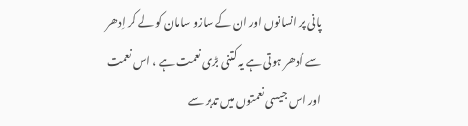پانی پر انسانوں اور ان کے سازو سامان کو لے کر اِدھر سے اُدھر ہوتی ہے یہ کتنی بڑی نعمت ہے ، اس نعمت اور اس جیسی نعمتوں میں تدبر سے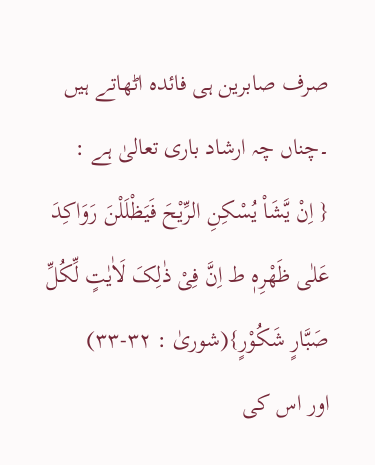صرف صابرین ہی فائدہ اٹھاتے ہیں ۔چناں چہ ارشاد باری تعالیٰ ہے :
{ اِنْ یَّشَاْ یُسْکِنِ الرِّیْحَ فَیَظْلَلْنَ رَوَاکِدَ عَلٰی ظَھْرِہٖ ط اِنَّ فِیْ ذٰلِکَ لَاٰیٰتٍ لِّکُلِّ صَبَّارٍ شَکُوْرٍ}(شوریٰ : ۳۲-۳۳)
اور اس کی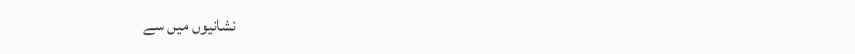نشانیوں میں سے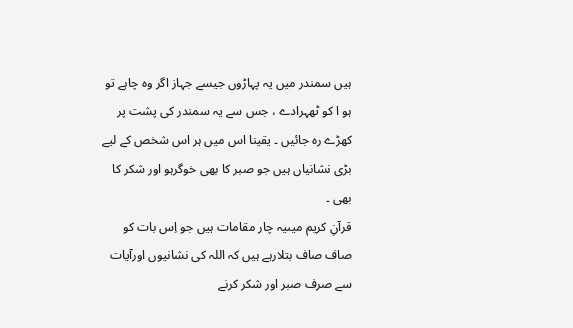ہیں سمندر میں یہ پہاڑوں جیسے جہاز اگر وہ چاہے تو ہو ا کو ٹھہرادے ، جس سے یہ سمندر کی پشت پر کھڑے رہ جائیں ۔ یقینا اس میں ہر اس شخص کے لیے بڑی نشانیاں ہیں جو صبر کا بھی خوگرہو اور شکر کا بھی ۔
قرآنِ کریم میںیہ چار مقامات ہیں جو اِس بات کو صاف صاف بتلارہے ہیں کہ اللہ کی نشانیوں اورآیات سے صرف صبر اور شکر کرنے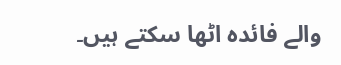والے فائدہ اٹھا سکتے ہیں۔